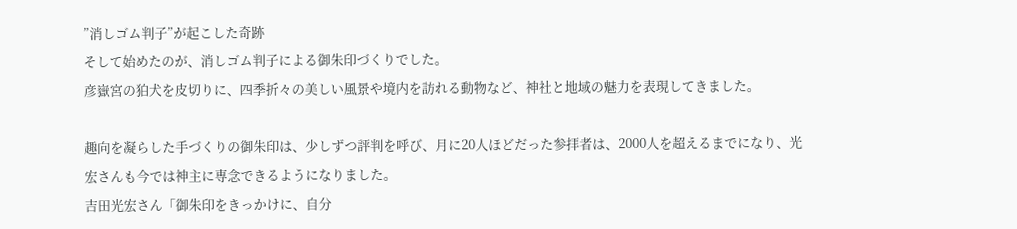”消しゴム判子”が起こした奇跡
そして始めたのが、消しゴム判子による御朱印づくりでした。
彦嶽宮の狛犬を皮切りに、四季折々の美しい風景や境内を訪れる動物など、神社と地域の魅力を表現してきました。

趣向を凝らした手づくりの御朱印は、少しずつ評判を呼び、月に20人ほどだった参拝者は、2000人を超えるまでになり、光宏さんも今では神主に専念できるようになりました。
吉田光宏さん「御朱印をきっかけに、自分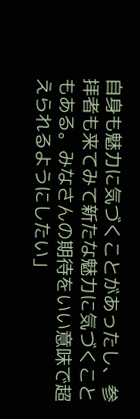自身も魅力に気づくことがあったし、参拝者も来てみて新たな魅力に気づくこともある。みなさんの期待をいい意味で超えられるようにしたい」